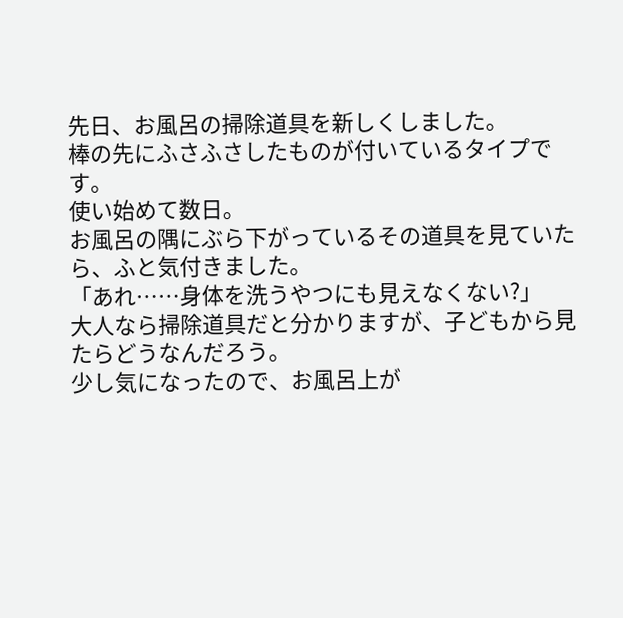先日、お風呂の掃除道具を新しくしました。
棒の先にふさふさしたものが付いているタイプです。
使い始めて数日。
お風呂の隅にぶら下がっているその道具を見ていたら、ふと気付きました。
「あれ……身体を洗うやつにも見えなくない?」
大人なら掃除道具だと分かりますが、子どもから見たらどうなんだろう。
少し気になったので、お風呂上が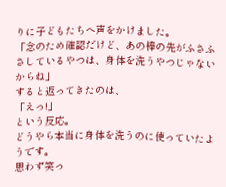りに子どもたちへ声をかけました。
「念のため確認だけど、あの棒の先がふさふさしているやつは、身体を洗うやつじゃないからね」
すると返ってきたのは、
「えっ!」
という反応。
どうやら本当に身体を洗うのに使っていたようです。
思わず笑っ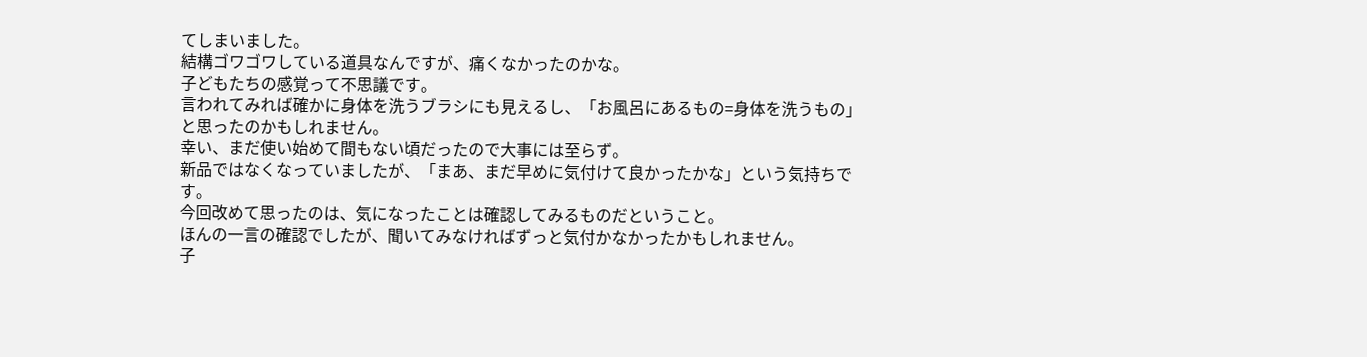てしまいました。
結構ゴワゴワしている道具なんですが、痛くなかったのかな。
子どもたちの感覚って不思議です。
言われてみれば確かに身体を洗うブラシにも見えるし、「お風呂にあるもの=身体を洗うもの」と思ったのかもしれません。
幸い、まだ使い始めて間もない頃だったので大事には至らず。
新品ではなくなっていましたが、「まあ、まだ早めに気付けて良かったかな」という気持ちです。
今回改めて思ったのは、気になったことは確認してみるものだということ。
ほんの一言の確認でしたが、聞いてみなければずっと気付かなかったかもしれません。
子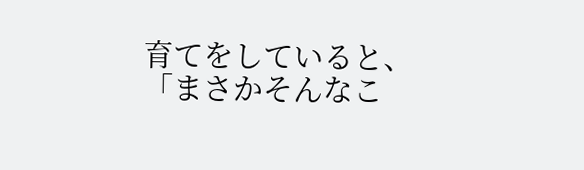育てをしていると、
「まさかそんなこ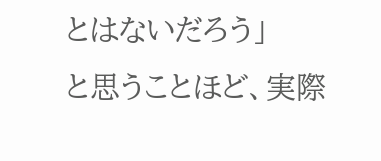とはないだろう」
と思うことほど、実際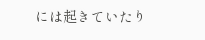には起きていたり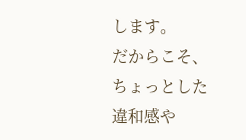します。
だからこそ、ちょっとした違和感や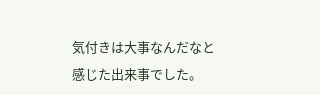気付きは大事なんだなと感じた出来事でした。